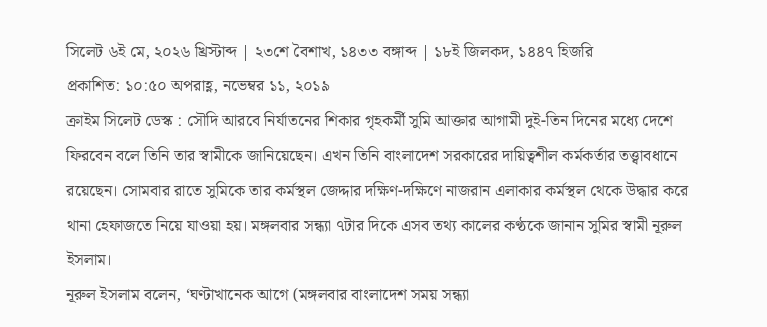সিলেট ৬ই মে, ২০২৬ খ্রিস্টাব্দ | ২৩শে বৈশাখ, ১৪৩৩ বঙ্গাব্দ | ১৮ই জিলকদ, ১৪৪৭ হিজরি
প্রকাশিত: ১০:৫০ অপরাহ্ণ, নভেম্বর ১১, ২০১৯
ক্রাইম সিলেট ডেস্ক : সৌদি আরবে নির্যাতনের শিকার গৃহকর্মী সুমি আক্তার আগামী দুই-তিন দিনের মধ্যে দেশে ফিরবেন বলে তিনি তার স্বামীকে জানিয়েছেন। এখন তিনি বাংলাদেশ সরকারের দায়িত্বশীল কর্মকর্তার তত্ত্বাবধানে রয়েছেন। সোমবার রাতে সুমিকে তার কর্মস্থল জেদ্দার দক্ষিণ-দক্ষিণে নাজরান এলাকার কর্মস্থল থেকে উদ্ধার করে থানা হেফাজতে নিয়ে যাওয়া হয়। মঙ্গলবার সন্ধ্যা ৭টার দিকে এসব তথ্য কালের কণ্ঠকে জানান সুমির স্বামী নূরুল ইসলাম।
নূরুল ইসলাম বলেন, ‘ঘণ্টাখানেক আগে (মঙ্গলবার বাংলাদেশ সময় সন্ধ্যা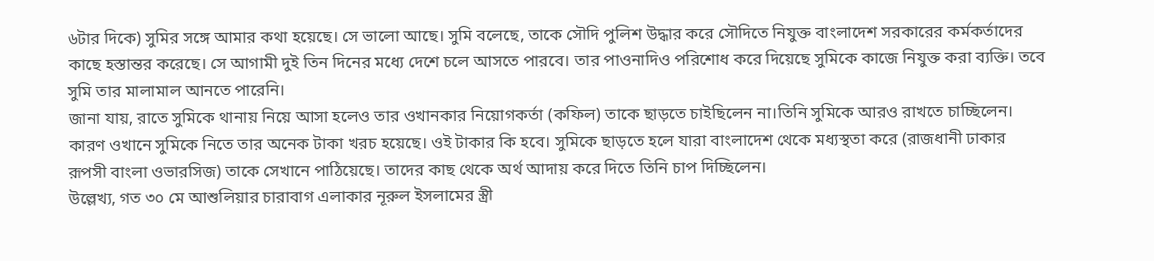৬টার দিকে) সুমির সঙ্গে আমার কথা হয়েছে। সে ভালো আছে। সুমি বলেছে, তাকে সৌদি পুলিশ উদ্ধার করে সৌদিতে নিযুক্ত বাংলাদেশ সরকারের কর্মকর্তাদের কাছে হস্তান্তর করেছে। সে আগামী দুই তিন দিনের মধ্যে দেশে চলে আসতে পারবে। তার পাওনাদিও পরিশোধ করে দিয়েছে সুমিকে কাজে নিযুক্ত করা ব্যক্তি। তবে সুমি তার মালামাল আনতে পারেনি।
জানা যায়, রাতে সুমিকে থানায় নিয়ে আসা হলেও তার ওখানকার নিয়োগকর্তা (কফিল) তাকে ছাড়তে চাইছিলেন না।তিনি সুমিকে আরও রাখতে চাচ্ছিলেন। কারণ ওখানে সুমিকে নিতে তার অনেক টাকা খরচ হয়েছে। ওই টাকার কি হবে। সুমিকে ছাড়তে হলে যারা বাংলাদেশ থেকে মধ্যস্থতা করে (রাজধানী ঢাকার রূপসী বাংলা ওভারসিজ) তাকে সেখানে পাঠিয়েছে। তাদের কাছ থেকে অর্থ আদায় করে দিতে তিনি চাপ দিচ্ছিলেন।
উল্লেখ্য, গত ৩০ মে আশুলিয়ার চারাবাগ এলাকার নূরুল ইসলামের স্ত্রী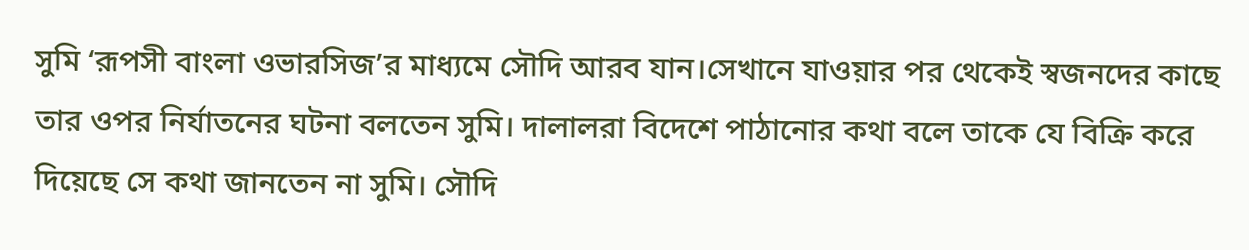সুমি ‘রূপসী বাংলা ওভারসিজ’র মাধ্যমে সৌদি আরব যান।সেখানে যাওয়ার পর থেকেই স্বজনদের কাছে তার ওপর নির্যাতনের ঘটনা বলতেন সুমি। দালালরা বিদেশে পাঠানোর কথা বলে তাকে যে বিক্রি করে দিয়েছে সে কথা জানতেন না সুমি। সৌদি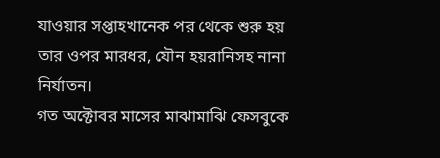যাওয়ার সপ্তাহখানেক পর থেকে শুরু হয় তার ওপর মারধর, যৌন হয়রানিসহ নানা নির্যাতন।
গত অক্টোবর মাসের মাঝামাঝি ফেসবুকে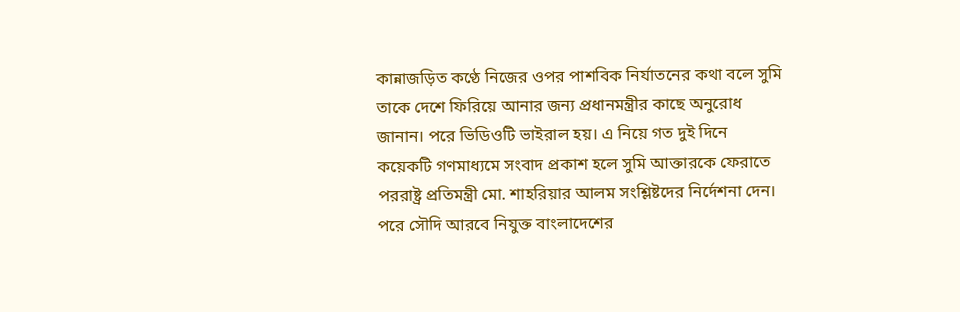কান্নাজড়িত কণ্ঠে নিজের ওপর পাশবিক নির্যাতনের কথা বলে সুমি তাকে দেশে ফিরিয়ে আনার জন্য প্রধানমন্ত্রীর কাছে অনুরোধ জানান। পরে ভিডিওটি ভাইরাল হয়। এ নিয়ে গত দুই দিনে কয়েকটি গণমাধ্যমে সংবাদ প্রকাশ হলে সুমি আক্তারকে ফেরাতে পররাষ্ট্র প্রতিমন্ত্রী মো. শাহরিয়ার আলম সংশ্লিষ্টদের নির্দেশনা দেন। পরে সৌদি আরবে নিযুক্ত বাংলাদেশের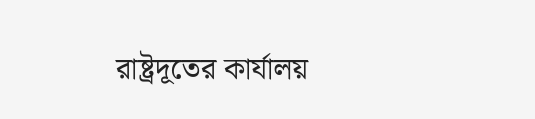রাষ্ট্রদূতের কার্যালয়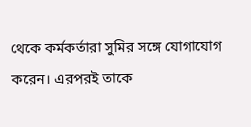থেকে কর্মকর্তারা সুমির সঙ্গে যোগাযোগ করেন। এরপরই তাকে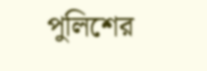পুলিশের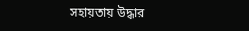সহায়তায় উদ্ধার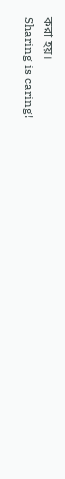করা হয়।
Sharing is caring!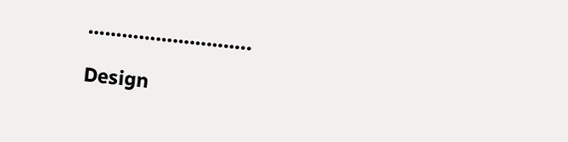………………………..

Design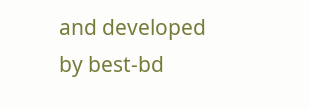and developed by best-bd